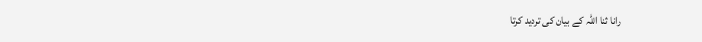رانا ثنا اللہ کے بیان کی تردید کرتا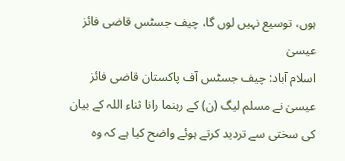ہوں، توسیع نہیں لوں گا، چیف جسٹس قاضی فائز عیسیٰ
اسلام آباد: چیف جسٹس آف پاکستان قاضی فائز عیسیٰ نے مسلم لیگ (ن) کے رہنما رانا ثناء اللہ کے بیان کی سختی سے تردید کرتے ہوئے واضح کیا ہے کہ وہ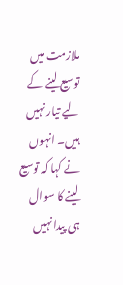ملازمت میں توسیع لینے کے لیے تیار نہیں ہیں۔ انہوں نے کہا کہ توسیع لینے کا سوال ہی پیدا نہیں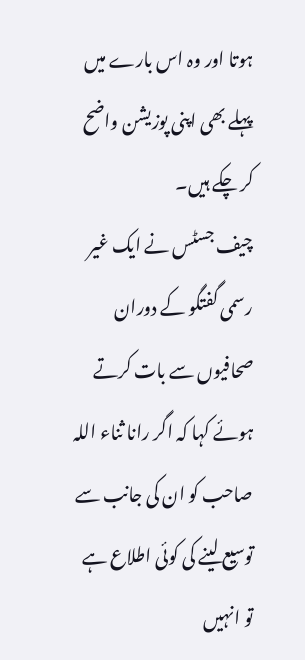ہوتا اور وہ اس بارے میں پہلے بھی اپنی پوزیشن واضح کر چکے ہیں۔
چیف جسٹس نے ایک غیر رسمی گفتگو کے دوران صحافیوں سے بات کرتے ہوئے کہا کہ اگر رانا ثناء اللہ صاحب کو ان کی جانب سے توسیع لینے کی کوئی اطلاع ہے تو انہیں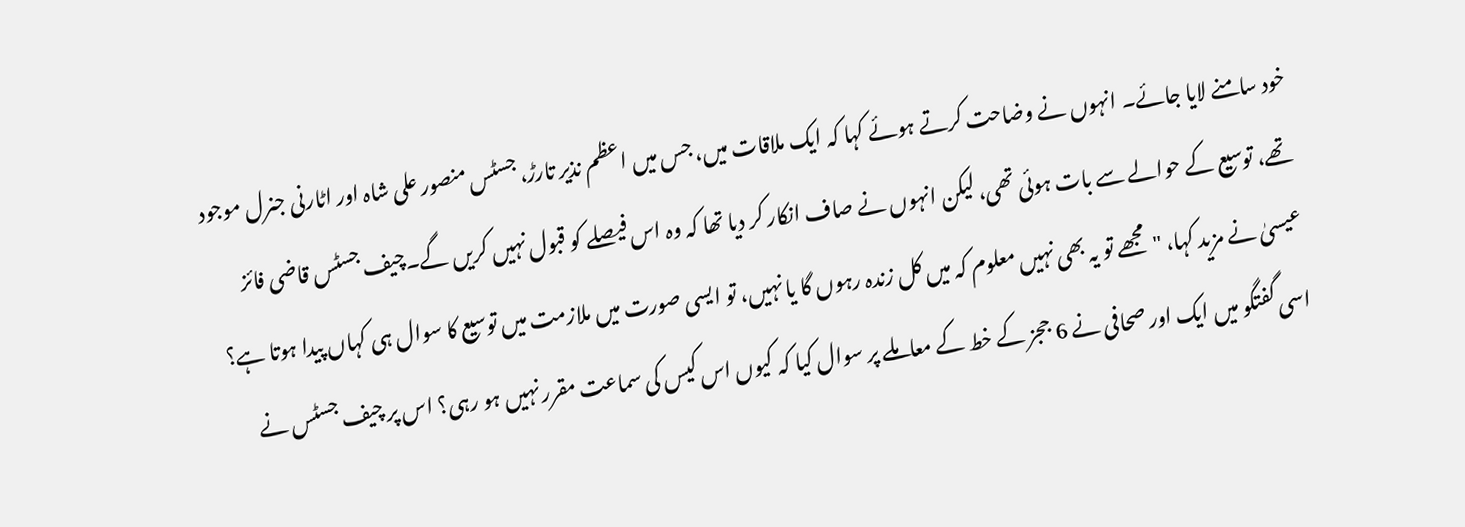خود سامنے لایا جائے۔ انہوں نے وضاحت کرتے ہوئے کہا کہ ایک ملاقات میں، جس میں اعظم نذیر تارڑ، جسٹس منصور علی شاہ اور اٹارنی جنرل موجود تھے، توسیع کے حوالے سے بات ہوئی تھی، لیکن انہوں نے صاف انکار کر دیا تھا کہ وہ اس فیصلے کو قبول نہیں کریں گے۔چیف جسٹس قاضی فائز عیسیٰ نے مزید کہا، "مجھے تو یہ بھی نہیں معلوم کہ میں کل زندہ رہوں گا یا نہیں، تو ایسی صورت میں ملازمت میں توسیع کا سوال ہی کہاں پیدا ہوتا ہے؟
اسی گفتگو میں ایک اور صحافی نے 6 ججز کے خط کے معاملے پر سوال کیا کہ کیوں اس کیس کی سماعت مقرر نہیں ہو رہی؟ اس پر چیف جسٹس نے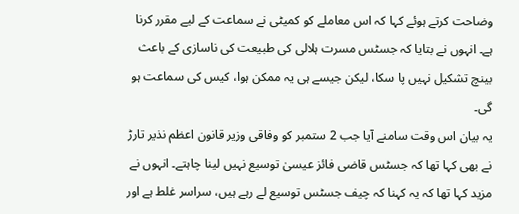وضاحت کرتے ہوئے کہا کہ اس معاملے کو کمیٹی نے سماعت کے لیے مقرر کرنا ہے۔ انہوں نے بتایا کہ جسٹس مسرت ہلالی کی طبیعت کی ناسازی کے باعث بینچ تشکیل نہیں پا سکا، لیکن جیسے ہی یہ ممکن ہوا، کیس کی سماعت ہو گی۔
یہ بیان اس وقت سامنے آیا جب 2 ستمبر کو وفاقی وزیر قانون اعظم نذیر تارڑ نے بھی کہا تھا کہ جسٹس قاضی فائز عیسیٰ توسیع نہیں لینا چاہتے۔ انہوں نے مزید کہا تھا کہ یہ کہنا کہ چیف جسٹس توسیع لے رہے ہیں، سراسر غلط ہے اور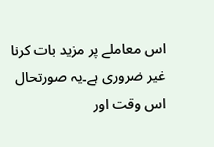اس معاملے پر مزید بات کرنا غیر ضروری ہے۔یہ صورتحال اس وقت اور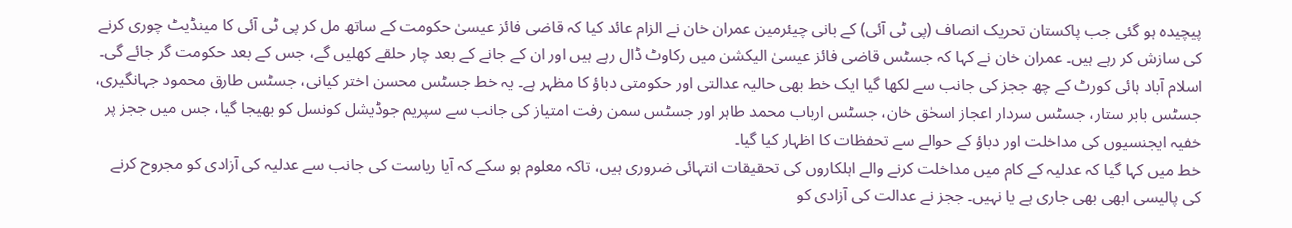پیچیدہ ہو گئی جب پاکستان تحریک انصاف (پی ٹی آئی) کے بانی چیئرمین عمران خان نے الزام عائد کیا کہ قاضی فائز عیسیٰ حکومت کے ساتھ مل کر پی ٹی آئی کا مینڈیٹ چوری کرنے کی سازش کر رہے ہیں۔ عمران خان نے کہا کہ جسٹس قاضی فائز عیسیٰ الیکشن میں رکاوٹ ڈال رہے ہیں اور ان کے جانے کے بعد چار حلقے کھلیں گے، جس کے بعد حکومت گر جائے گی۔
اسلام آباد ہائی کورٹ کے چھ ججز کی جانب سے لکھا گیا ایک خط بھی حالیہ عدالتی اور حکومتی دباؤ کا مظہر ہے۔ یہ خط جسٹس محسن اختر کیانی، جسٹس طارق محمود جہانگیری، جسٹس بابر ستار، جسٹس سردار اعجاز اسحٰق خان، جسٹس ارباب محمد طاہر اور جسٹس سمن رفت امتیاز کی جانب سے سپریم جوڈیشل کونسل کو بھیجا گیا، جس میں ججز پر خفیہ ایجنسیوں کی مداخلت اور دباؤ کے حوالے سے تحفظات کا اظہار کیا گیا۔
خط میں کہا گیا کہ عدلیہ کے کام میں مداخلت کرنے والے اہلکاروں کی تحقیقات انتہائی ضروری ہیں، تاکہ معلوم ہو سکے کہ آیا ریاست کی جانب سے عدلیہ کی آزادی کو مجروح کرنے کی پالیسی ابھی بھی جاری ہے یا نہیں۔ ججز نے عدالت کی آزادی کو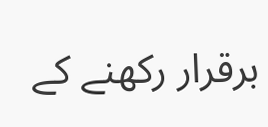برقرار رکھنے کے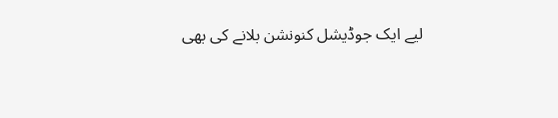لیے ایک جوڈیشل کنونشن بلانے کی بھی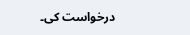درخواست کی۔